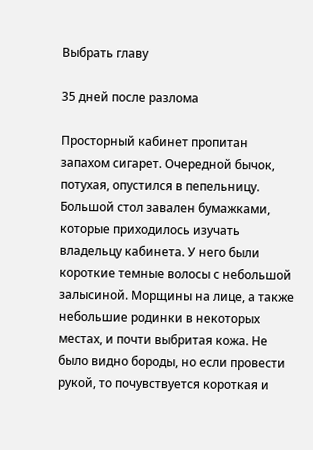Выбрать главу

35 дней после разлома

Просторный кабинет пропитан запахом сигарет. Очередной бычок, потухая, опустился в пепельницу. Большой стол завален бумажками, которые приходилось изучать владельцу кабинета. У него были короткие темные волосы с небольшой залысиной. Морщины на лице, а также небольшие родинки в некоторых местах, и почти выбритая кожа. Не было видно бороды, но если провести рукой, то почувствуется короткая и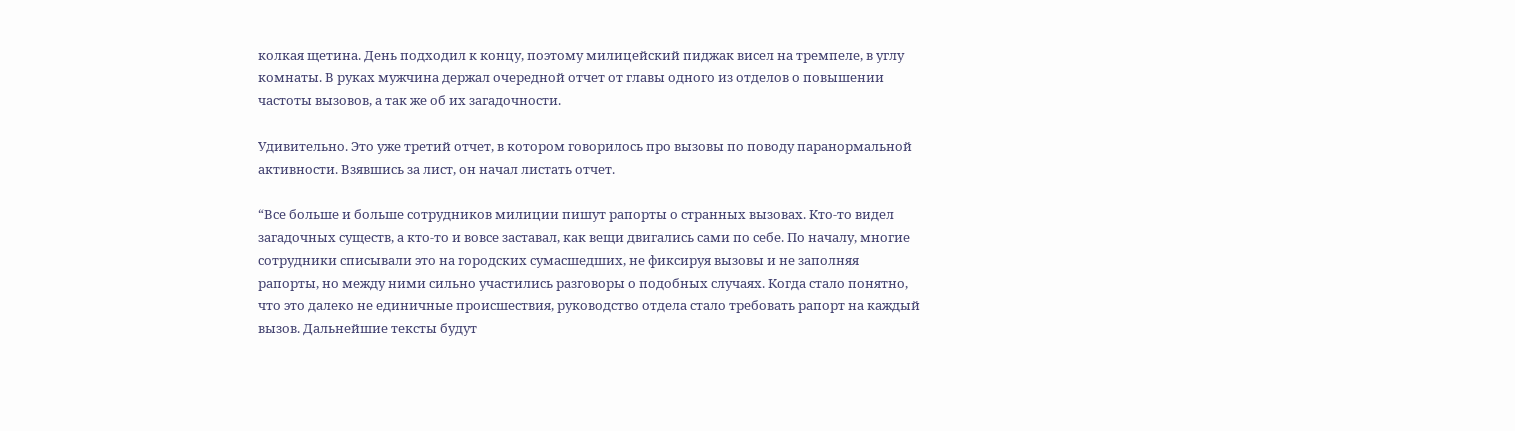колкая щетина. День подходил к концу, поэтому милицейский пиджак висел на тремпеле, в углу комнаты. В руках мужчина держал очередной отчет от главы одного из отделов о повышении частоты вызовов, а так же об их загадочности.

Удивительно. Это уже третий отчет, в котором говорилось про вызовы по поводу паранормальной активности. Взявшись за лист, он начал листать отчет.

“Все больше и больше сотрудников милиции пишут рапорты о странных вызовах. Кто-то видел загадочных существ, а кто-то и вовсе заставал, как вещи двигались сами по себе. По началу, многие сотрудники списывали это на городских сумасшедших, не фиксируя вызовы и не заполняя рапорты, но между ними сильно участились разговоры о подобных случаях. Когда стало понятно, что это далеко не единичные происшествия, руководство отдела стало требовать рапорт на каждый вызов. Дальнейшие тексты будут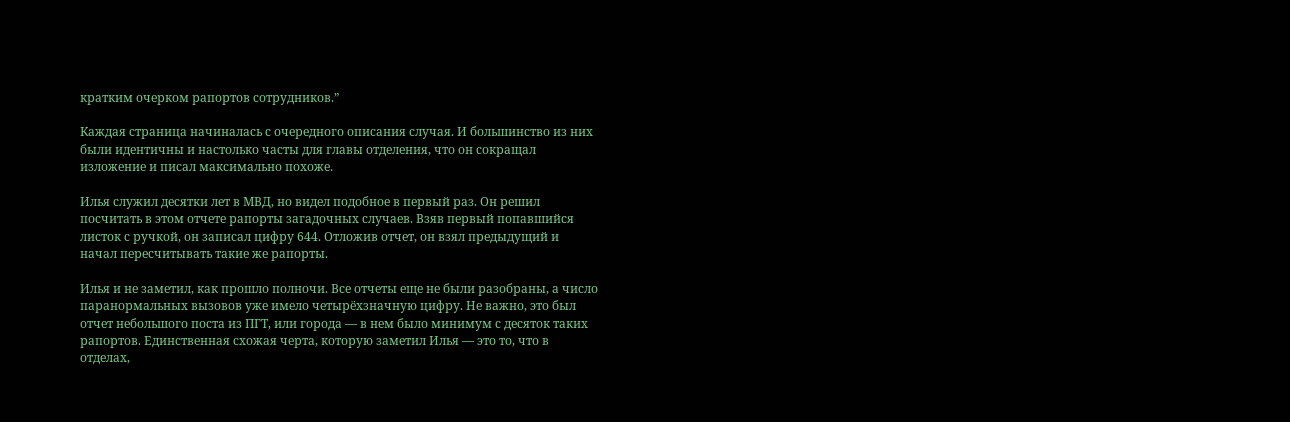кратким очерком рапортов сотрудников.”

Каждая страница начиналась с очередного описания случая. И большинство из них были идентичны и настолько часты для главы отделения, что он сокращал изложение и писал максимально похоже.

Илья служил десятки лет в МВД, но видел подобное в первый раз. Он решил посчитать в этом отчете рапорты загадочных случаев. Взяв первый попавшийся листок с ручкой, он записал цифру 644. Отложив отчет, он взял предыдущий и начал пересчитывать такие же рапорты.

Илья и не заметил, как прошло полночи. Все отчеты еще не были разобраны, а число паранормальных вызовов уже имело четырёхзначную цифру. Не важно, это был отчет небольшого поста из ПГТ, или города — в нем было минимум с десяток таких рапортов. Единственная схожая черта, которую заметил Илья — это то, что в отделах,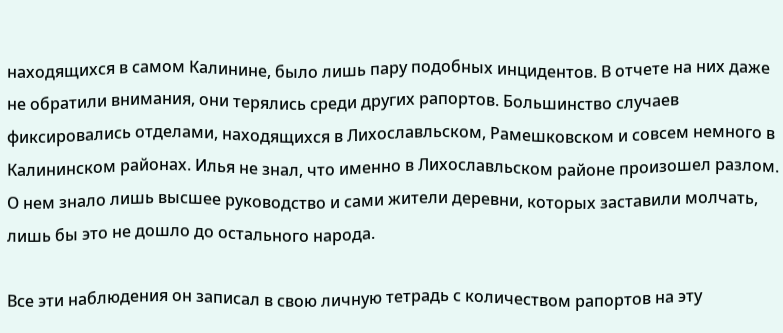находящихся в самом Калинине, было лишь пару подобных инцидентов. В отчете на них даже не обратили внимания, они терялись среди других рапортов. Большинство случаев фиксировались отделами, находящихся в Лихославльском, Рамешковском и совсем немного в Калининском районах. Илья не знал, что именно в Лихославльском районе произошел разлом. О нем знало лишь высшее руководство и сами жители деревни, которых заставили молчать, лишь бы это не дошло до остального народа.

Все эти наблюдения он записал в свою личную тетрадь с количеством рапортов на эту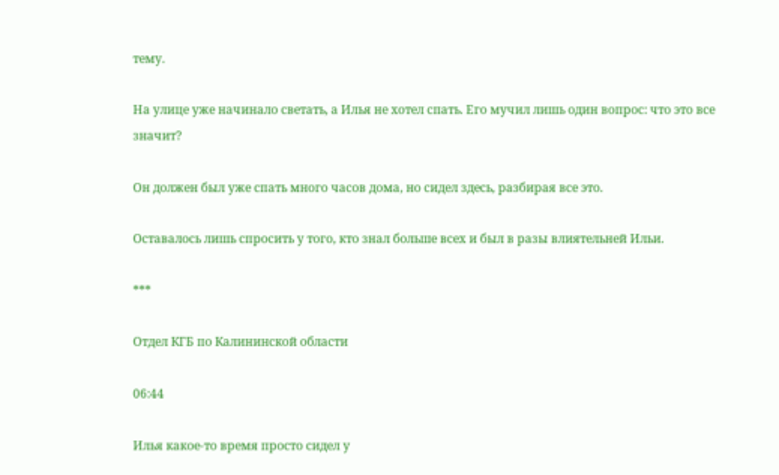тему.

На улице уже начинало светать, а Илья не хотел спать. Его мучил лишь один вопрос: что это все значит?

Он должен был уже спать много часов дома, но сидел здесь, разбирая все это.

Оставалось лишь спросить у того, кто знал больше всех и был в разы влиятельней Ильи.

***

Отдел КГБ по Калининской области

06:44

Илья какое-то время просто сидел у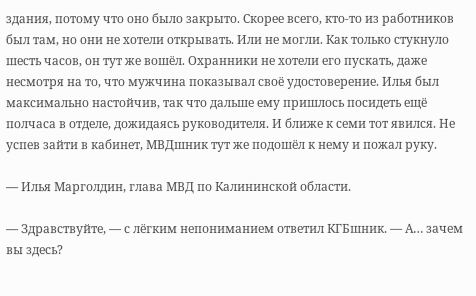здания, потому что оно было закрыто. Скорее всего, кто-то из работников был там, но они не хотели открывать. Или не могли. Как только стукнуло шесть часов, он тут же вошёл. Охранники не хотели его пускать, даже несмотря на то, что мужчина показывал своё удостоверение. Илья был максимально настойчив, так что дальше ему пришлось посидеть ещё полчаса в отделе, дожидаясь руководителя. И ближе к семи тот явился. Не успев зайти в кабинет, МВДшник тут же подошёл к нему и пожал руку.

— Илья Марголдин, глава МВД по Калининской области.

— Здравствуйте, — с лёгким непониманием ответил КГБшник. — А… зачем вы здесь?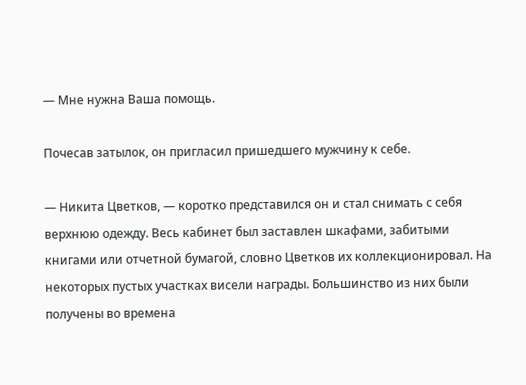— Мне нужна Ваша помощь.

Почесав затылок, он пригласил пришедшего мужчину к себе.

— Никита Цветков, — коротко представился он и стал снимать с себя верхнюю одежду. Весь кабинет был заставлен шкафами, забитыми книгами или отчетной бумагой, словно Цветков их коллекционировал. На некоторых пустых участках висели награды. Большинство из них были получены во времена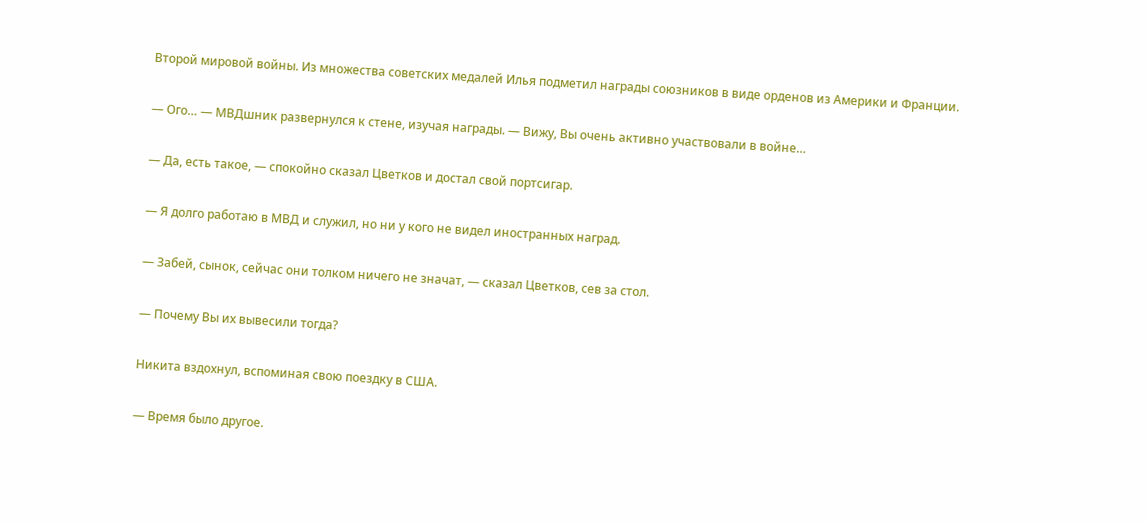Второй мировой войны. Из множества советских медалей Илья подметил награды союзников в виде орденов из Америки и Франции.

— Ого… — МВДшник развернулся к стене, изучая награды. — Вижу, Вы очень активно участвовали в войне…

— Да, есть такое, — спокойно сказал Цветков и достал свой портсигар.

— Я долго работаю в МВД и служил, но ни у кого не видел иностранных наград.

— Забей, сынок, сейчас они толком ничего не значат, — сказал Цветков, сев за стол.

— Почему Вы их вывесили тогда?

Никита вздохнул, вспоминая свою поездку в США.

— Время было другое.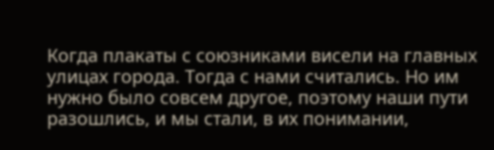Когда плакаты с союзниками висели на главных улицах города. Тогда с нами считались. Но им нужно было совсем другое, поэтому наши пути разошлись, и мы стали, в их понимании,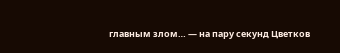главным злом… — на пару секунд Цветков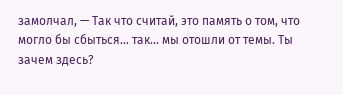замолчал, — Так что считай, это память о том, что могло бы сбыться… так… мы отошли от темы. Ты зачем здесь?